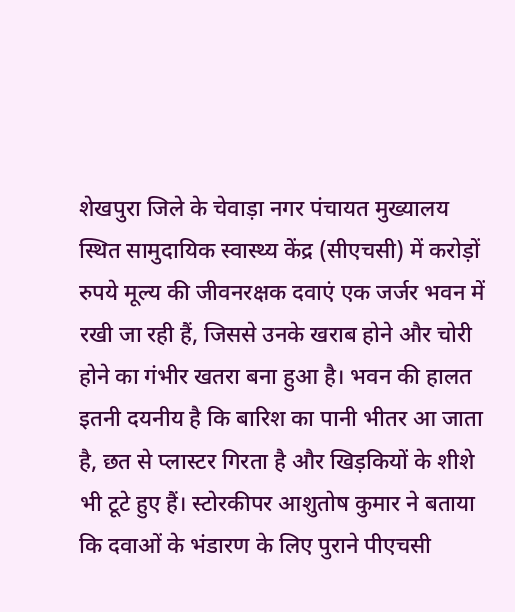शेखपुरा जिले के चेवाड़ा नगर पंचायत मुख्यालय स्थित सामुदायिक स्वास्थ्य केंद्र (सीएचसी) में करोड़ों रुपये मूल्य की जीवनरक्षक दवाएं एक जर्जर भवन में रखी जा रही हैं, जिससे उनके खराब होने और चोरी होने का गंभीर खतरा बना हुआ है। भवन की हालत इतनी दयनीय है कि बारिश का पानी भीतर आ जाता है, छत से प्लास्टर गिरता है और खिड़कियों के शीशे भी टूटे हुए हैं। स्टोरकीपर आशुतोष कुमार ने बताया कि दवाओं के भंडारण के लिए पुराने पीएचसी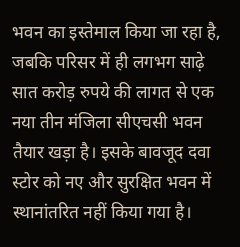भवन का इस्तेमाल किया जा रहा है, जबकि परिसर में ही लगभग साढ़े सात करोड़ रुपये की लागत से एक नया तीन मंजिला सीएचसी भवन तैयार खड़ा है। इसके बावजूद दवा स्टोर को नए और सुरक्षित भवन में स्थानांतरित नहीं किया गया है।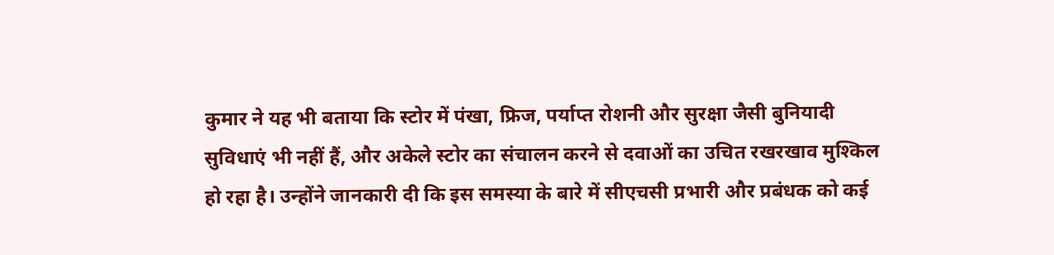कुमार ने यह भी बताया कि स्टोर में पंखा, फ्रिज, पर्याप्त रोशनी और सुरक्षा जैसी बुनियादी सुविधाएं भी नहीं हैं, और अकेले स्टोर का संचालन करने से दवाओं का उचित रखरखाव मुश्किल हो रहा है। उन्होंने जानकारी दी कि इस समस्या के बारे में सीएचसी प्रभारी और प्रबंधक को कई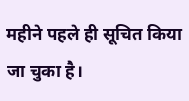महीने पहले ही सूचित किया जा चुका है।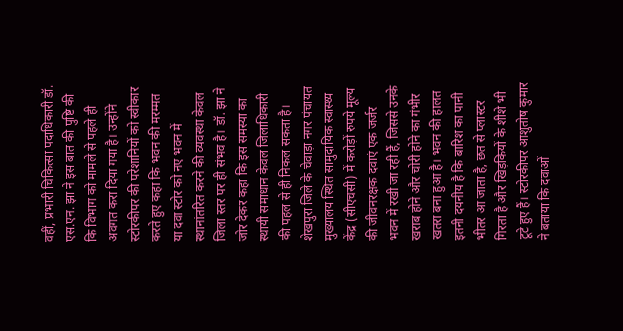वहीं, प्रभारी चिकित्सा पदाधिकारी डॉ. एस.एन. झा ने इस बात की पुष्टि की कि विभाग को मामले से पहले ही अवगत करा दिया गया है। उन्होंने स्टोरकीपर की परेशानियों को स्वीकार करते हुए कहा कि भवन की मरम्मत या दवा स्टोर को नए भवन में स्थानांतरित करने की व्यवस्था केवल जिला स्तर पर ही संभव है। डॉ. झा ने जोर देकर कहा कि इस समस्या का स्थायी समाधान केवल जिलाधिकारी की पहल से ही निकल सकता है।
शेखपुरा जिले के चेवाड़ा नगर पंचायत मुख्यालय स्थित सामुदायिक स्वास्थ्य केंद्र (सीएचसी) में करोड़ों रुपये मूल्य की जीवनरक्षक दवाएं एक जर्जर भवन में रखी जा रही हैं, जिससे उनके खराब होने और चोरी होने का गंभीर खतरा बना हुआ है। भवन की हालत इतनी दयनीय है कि बारिश का पानी भीतर आ जाता है, छत से प्लास्टर गिरता है और खिड़कियों के शीशे भी टूटे हुए हैं। स्टोरकीपर आशुतोष कुमार ने बताया कि दवाओं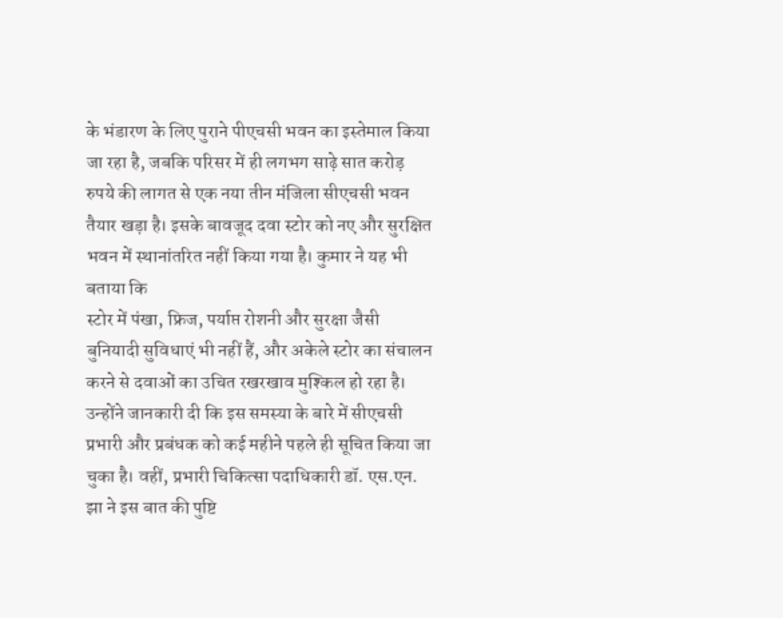के भंडारण के लिए पुराने पीएचसी भवन का इस्तेमाल किया जा रहा है, जबकि परिसर में ही लगभग साढ़े सात करोड़ रुपये की लागत से एक नया तीन मंजिला सीएचसी भवन तैयार खड़ा है। इसके बावजूद दवा स्टोर को नए और सुरक्षित भवन में स्थानांतरित नहीं किया गया है। कुमार ने यह भी बताया कि
स्टोर में पंखा, फ्रिज, पर्याप्त रोशनी और सुरक्षा जैसी बुनियादी सुविधाएं भी नहीं हैं, और अकेले स्टोर का संचालन करने से दवाओं का उचित रखरखाव मुश्किल हो रहा है। उन्होंने जानकारी दी कि इस समस्या के बारे में सीएचसी प्रभारी और प्रबंधक को कई महीने पहले ही सूचित किया जा चुका है। वहीं, प्रभारी चिकित्सा पदाधिकारी डॉ. एस.एन. झा ने इस बात की पुष्टि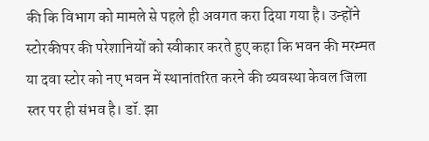की कि विभाग को मामले से पहले ही अवगत करा दिया गया है। उन्होंने स्टोरकीपर की परेशानियों को स्वीकार करते हुए कहा कि भवन की मरम्मत या दवा स्टोर को नए भवन में स्थानांतरित करने की व्यवस्था केवल जिला स्तर पर ही संभव है। डॉ. झा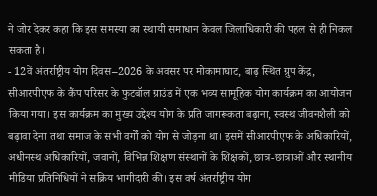ने जोर देकर कहा कि इस समस्या का स्थायी समाधान केवल जिलाधिकारी की पहल से ही निकल सकता है।
- 12वें अंतर्राष्ट्रीय योग दिवस–2026 के अवसर पर मोकामाघाट, बाढ़ स्थित ग्रुप केंद्र, सीआरपीएफ के कैंप परिसर के फुटबॉल ग्राउंड में एक भव्य सामूहिक योग कार्यक्रम का आयोजन किया गया। इस कार्यक्रम का मुख्य उद्देश्य योग के प्रति जागरूकता बढ़ाना, स्वस्थ जीवनशैली को बढ़ावा देना तथा समाज के सभी वर्गों को योग से जोड़ना था। इसमें सीआरपीएफ के अधिकारियों, अधीनस्थ अधिकारियों, जवानों, विभिन्न शिक्षण संस्थानों के शिक्षकों, छात्र-छात्राओं और स्थानीय मीडिया प्रतिनिधियों ने सक्रिय भागीदारी की। इस वर्ष अंतर्राष्ट्रीय योग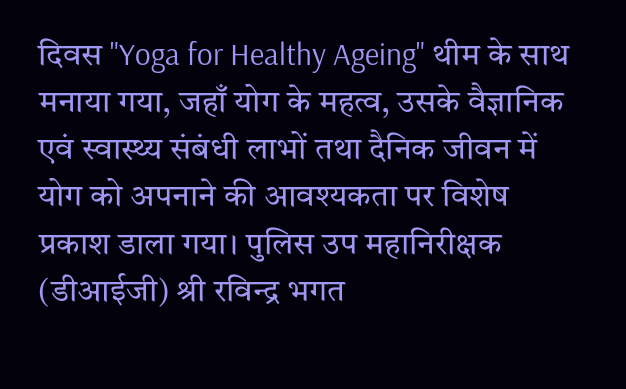दिवस "Yoga for Healthy Ageing" थीम के साथ मनाया गया, जहाँ योग के महत्व, उसके वैज्ञानिक एवं स्वास्थ्य संबंधी लाभों तथा दैनिक जीवन में योग को अपनाने की आवश्यकता पर विशेष प्रकाश डाला गया। पुलिस उप महानिरीक्षक (डीआईजी) श्री रविन्द्र भगत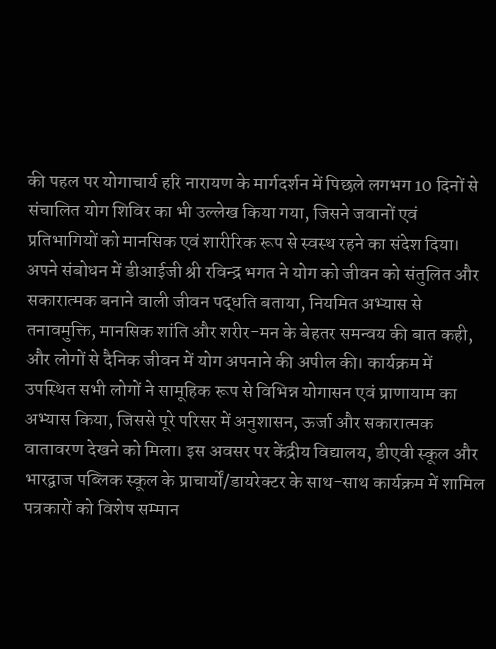की पहल पर योगाचार्य हरि नारायण के मार्गदर्शन में पिछले लगभग 10 दिनों से संचालित योग शिविर का भी उल्लेख किया गया, जिसने जवानों एवं प्रतिभागियों को मानसिक एवं शारीरिक रूप से स्वस्थ रहने का संदेश दिया। अपने संबोधन में डीआईजी श्री रविन्द्र भगत ने योग को जीवन को संतुलित और सकारात्मक बनाने वाली जीवन पद्धति बताया, नियमित अभ्यास से तनावमुक्ति, मानसिक शांति और शरीर-मन के बेहतर समन्वय की बात कही, और लोगों से दैनिक जीवन में योग अपनाने की अपील की। कार्यक्रम में उपस्थित सभी लोगों ने सामूहिक रूप से विभिन्न योगासन एवं प्राणायाम का अभ्यास किया, जिससे पूरे परिसर में अनुशासन, ऊर्जा और सकारात्मक वातावरण देखने को मिला। इस अवसर पर केंद्रीय विद्यालय, डीएवी स्कूल और भारद्वाज पब्लिक स्कूल के प्राचार्यों/डायरेक्टर के साथ-साथ कार्यक्रम में शामिल पत्रकारों को विशेष सम्मान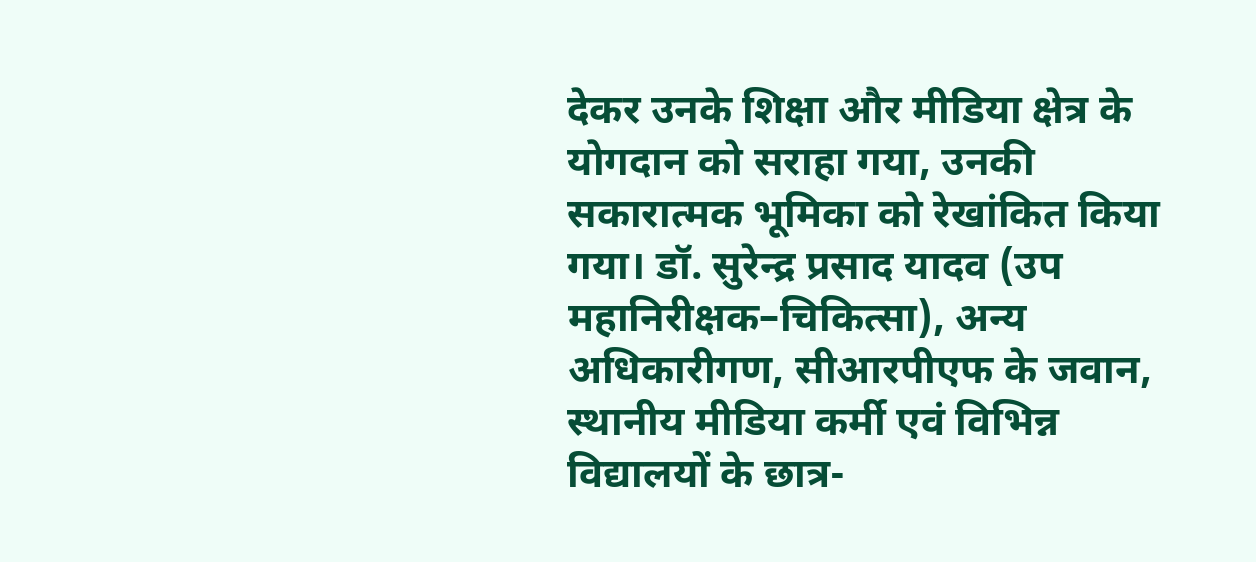देकर उनके शिक्षा और मीडिया क्षेत्र के योगदान को सराहा गया, उनकी सकारात्मक भूमिका को रेखांकित किया गया। डॉ. सुरेन्द्र प्रसाद यादव (उप महानिरीक्षक–चिकित्सा), अन्य अधिकारीगण, सीआरपीएफ के जवान, स्थानीय मीडिया कर्मी एवं विभिन्न विद्यालयों के छात्र-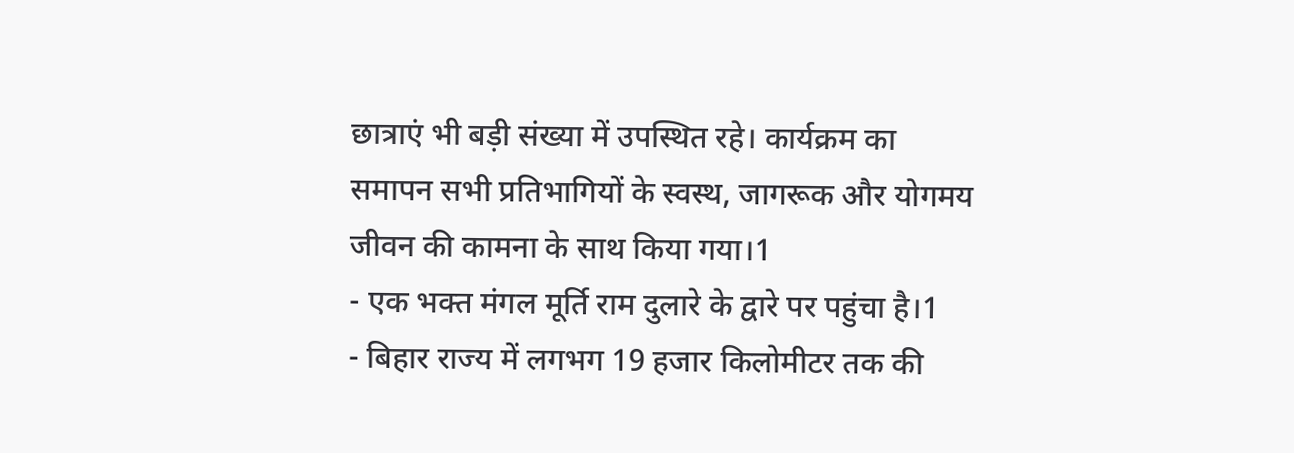छात्राएं भी बड़ी संख्या में उपस्थित रहे। कार्यक्रम का समापन सभी प्रतिभागियों के स्वस्थ, जागरूक और योगमय जीवन की कामना के साथ किया गया।1
- एक भक्त मंगल मूर्ति राम दुलारे के द्वारे पर पहुंचा है।1
- बिहार राज्य में लगभग 19 हजार किलोमीटर तक की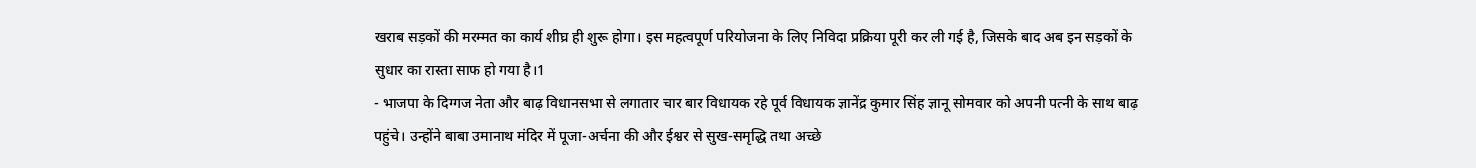खराब सड़कों की मरम्मत का कार्य शीघ्र ही शुरू होगा। इस महत्वपूर्ण परियोजना के लिए निविदा प्रक्रिया पूरी कर ली गई है, जिसके बाद अब इन सड़कों के सुधार का रास्ता साफ हो गया है।1
- भाजपा के दिग्गज नेता और बाढ़ विधानसभा से लगातार चार बार विधायक रहे पूर्व विधायक ज्ञानेंद्र कुमार सिंह ज्ञानू सोमवार को अपनी पत्नी के साथ बाढ़ पहुंचे। उन्होंने बाबा उमानाथ मंदिर में पूजा-अर्चना की और ईश्वर से सुख-समृद्धि तथा अच्छे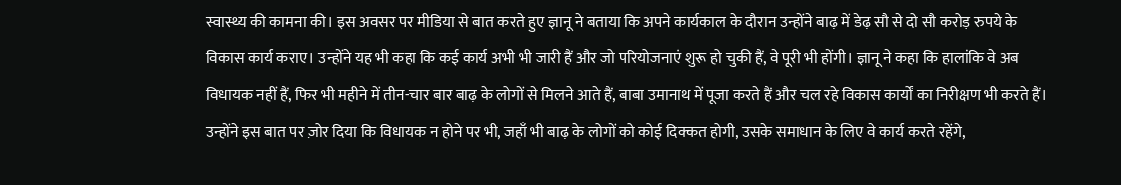स्वास्थ्य की कामना की। इस अवसर पर मीडिया से बात करते हुए ज्ञानू ने बताया कि अपने कार्यकाल के दौरान उन्होंने बाढ़ में डेढ़ सौ से दो सौ करोड़ रुपये के विकास कार्य कराए। उन्होंने यह भी कहा कि कई कार्य अभी भी जारी हैं और जो परियोजनाएं शुरू हो चुकी हैं, वे पूरी भी होंगी। ज्ञानू ने कहा कि हालांकि वे अब विधायक नहीं हैं, फिर भी महीने में तीन-चार बार बाढ़ के लोगों से मिलने आते हैं, बाबा उमानाथ में पूजा करते हैं और चल रहे विकास कार्यों का निरीक्षण भी करते हैं। उन्होंने इस बात पर ज़ोर दिया कि विधायक न होने पर भी, जहाँ भी बाढ़ के लोगों को कोई दिक्कत होगी, उसके समाधान के लिए वे कार्य करते रहेंगे,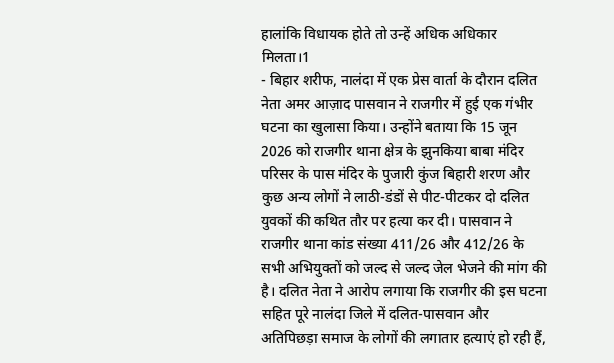हालांकि विधायक होते तो उन्हें अधिक अधिकार मिलता।1
- बिहार शरीफ, नालंदा में एक प्रेस वार्ता के दौरान दलित नेता अमर आज़ाद पासवान ने राजगीर में हुई एक गंभीर घटना का खुलासा किया। उन्होंने बताया कि 15 जून 2026 को राजगीर थाना क्षेत्र के झुनकिया बाबा मंदिर परिसर के पास मंदिर के पुजारी कुंज बिहारी शरण और कुछ अन्य लोगों ने लाठी-डंडों से पीट-पीटकर दो दलित युवकों की कथित तौर पर हत्या कर दी। पासवान ने राजगीर थाना कांड संख्या 411/26 और 412/26 के सभी अभियुक्तों को जल्द से जल्द जेल भेजने की मांग की है। दलित नेता ने आरोप लगाया कि राजगीर की इस घटना सहित पूरे नालंदा जिले में दलित-पासवान और अतिपिछड़ा समाज के लोगों की लगातार हत्याएं हो रही हैं,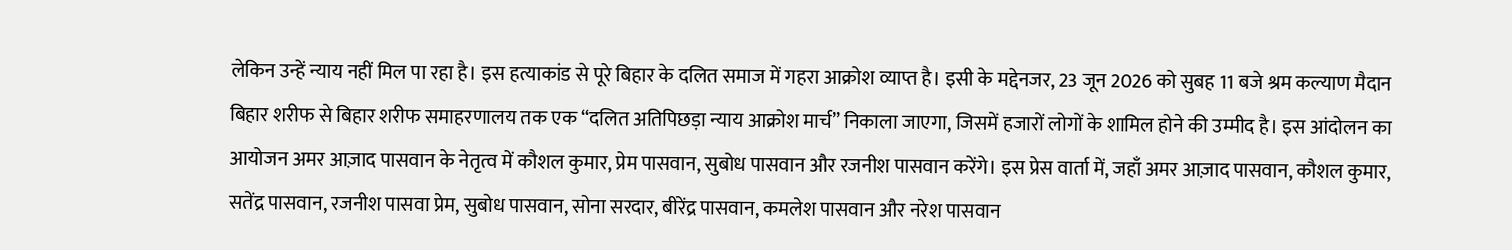लेकिन उन्हें न्याय नहीं मिल पा रहा है। इस हत्याकांड से पूरे बिहार के दलित समाज में गहरा आक्रोश व्याप्त है। इसी के मद्देनजर, 23 जून 2026 को सुबह 11 बजे श्रम कल्याण मैदान बिहार शरीफ से बिहार शरीफ समाहरणालय तक एक “दलित अतिपिछड़ा न्याय आक्रोश मार्च” निकाला जाएगा, जिसमें हजारों लोगों के शामिल होने की उम्मीद है। इस आंदोलन का आयोजन अमर आज़ाद पासवान के नेतृत्व में कौशल कुमार, प्रेम पासवान, सुबोध पासवान और रजनीश पासवान करेंगे। इस प्रेस वार्ता में, जहाँ अमर आज़ाद पासवान, कौशल कुमार, सतेंद्र पासवान, रजनीश पासवा प्रेम, सुबोध पासवान, सोना सरदार, बीरेंद्र पासवान, कमलेश पासवान और नरेश पासवान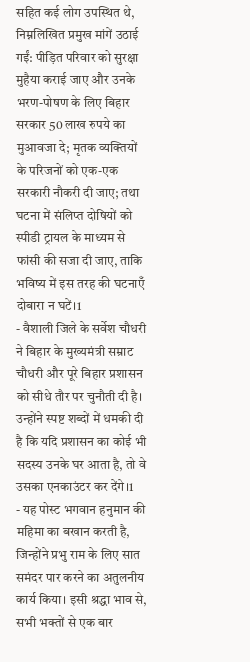सहित कई लोग उपस्थित थे, निम्नलिखित प्रमुख मांगें उठाई गईं: पीड़ित परिवार को सुरक्षा मुहैया कराई जाए और उनके भरण-पोषण के लिए बिहार सरकार 50 लाख रुपये का मुआवजा दे; मृतक व्यक्तियों के परिजनों को एक-एक सरकारी नौकरी दी जाए; तथा घटना में संलिप्त दोषियों को स्पीडी ट्रायल के माध्यम से फांसी की सजा दी जाए, ताकि भविष्य में इस तरह की घटनाएँ दोबारा न घटें।1
- वैशाली जिले के सर्वेश चौधरी ने बिहार के मुख्यमंत्री सम्राट चौधरी और पूरे बिहार प्रशासन को सीधे तौर पर चुनौती दी है। उन्होंने स्पष्ट शब्दों में धमकी दी है कि यदि प्रशासन का कोई भी सदस्य उनके घर आता है, तो वे उसका एनकाउंटर कर देंगे।1
- यह पोस्ट भगवान हनुमान की महिमा का बखान करती है, जिन्होंने प्रभु राम के लिए सात समंदर पार करने का अतुलनीय कार्य किया। इसी श्रद्धा भाव से, सभी भक्तों से एक बार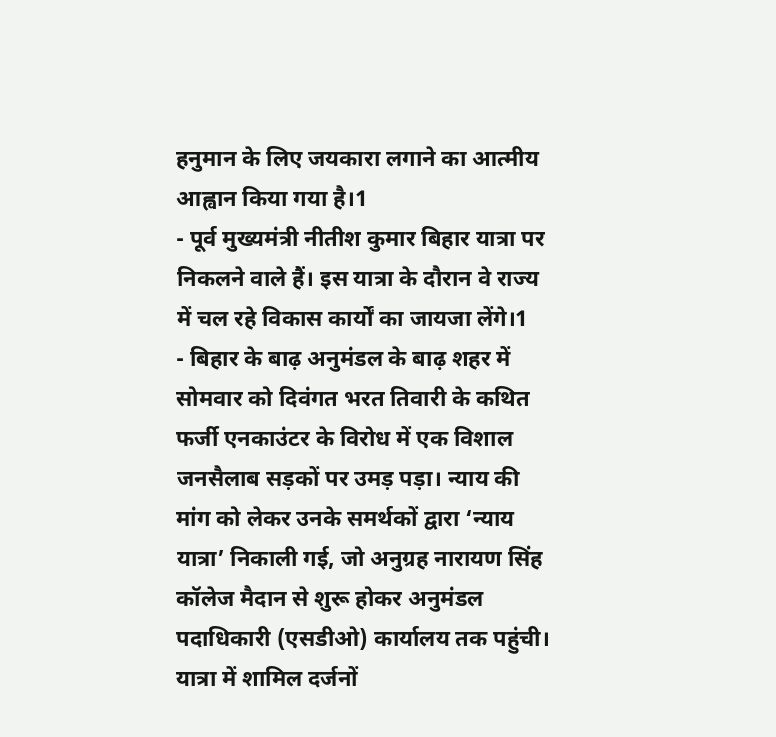हनुमान के लिए जयकारा लगाने का आत्मीय आह्वान किया गया है।1
- पूर्व मुख्यमंत्री नीतीश कुमार बिहार यात्रा पर निकलने वाले हैं। इस यात्रा के दौरान वे राज्य में चल रहे विकास कार्यों का जायजा लेंगे।1
- बिहार के बाढ़ अनुमंडल के बाढ़ शहर में सोमवार को दिवंगत भरत तिवारी के कथित फर्जी एनकाउंटर के विरोध में एक विशाल जनसैलाब सड़कों पर उमड़ पड़ा। न्याय की मांग को लेकर उनके समर्थकों द्वारा ‘न्याय यात्रा’ निकाली गई, जो अनुग्रह नारायण सिंह कॉलेज मैदान से शुरू होकर अनुमंडल पदाधिकारी (एसडीओ) कार्यालय तक पहुंची। यात्रा में शामिल दर्जनों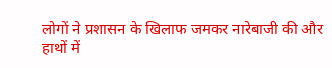लोगों ने प्रशासन के खिलाफ जमकर नारेबाजी की और हाथों में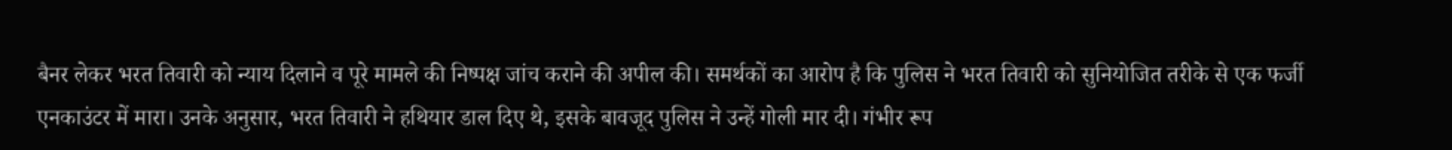बैनर लेकर भरत तिवारी को न्याय दिलाने व पूरे मामले की निष्पक्ष जांच कराने की अपील की। समर्थकों का आरोप है कि पुलिस ने भरत तिवारी को सुनियोजित तरीके से एक फर्जी एनकाउंटर में मारा। उनके अनुसार, भरत तिवारी ने हथियार डाल दिए थे, इसके बावजूद पुलिस ने उन्हें गोली मार दी। गंभीर रूप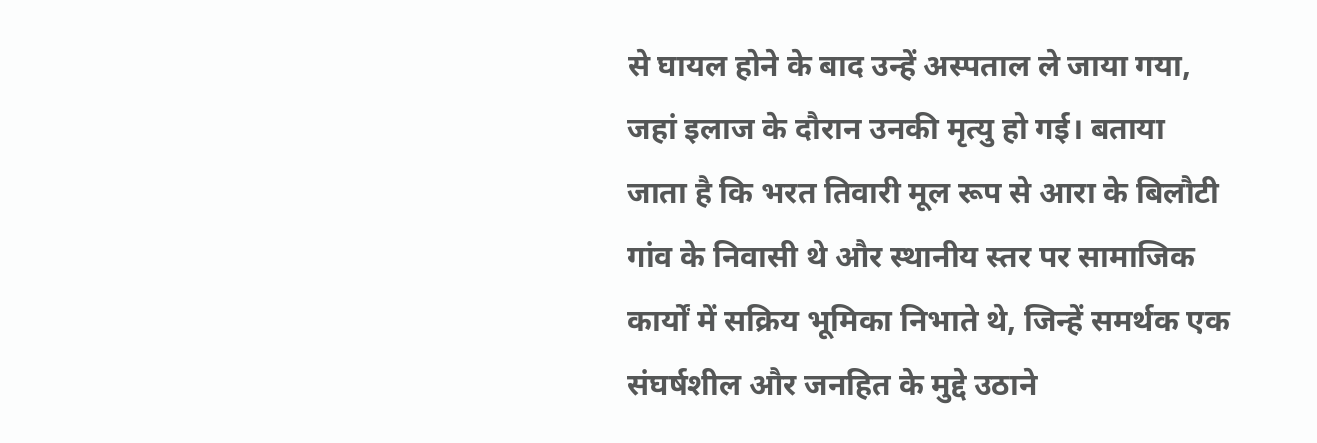से घायल होने के बाद उन्हें अस्पताल ले जाया गया, जहां इलाज के दौरान उनकी मृत्यु हो गई। बताया जाता है कि भरत तिवारी मूल रूप से आरा के बिलौटी गांव के निवासी थे और स्थानीय स्तर पर सामाजिक कार्यों में सक्रिय भूमिका निभाते थे, जिन्हें समर्थक एक संघर्षशील और जनहित के मुद्दे उठाने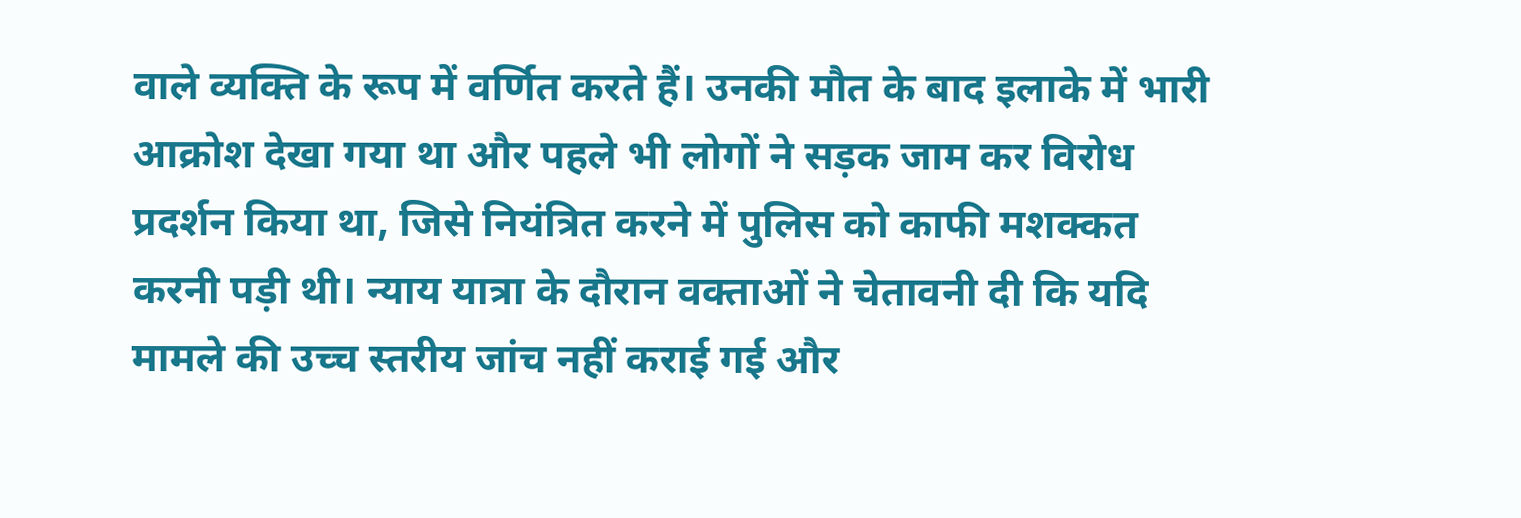वाले व्यक्ति के रूप में वर्णित करते हैं। उनकी मौत के बाद इलाके में भारी आक्रोश देखा गया था और पहले भी लोगों ने सड़क जाम कर विरोध प्रदर्शन किया था, जिसे नियंत्रित करने में पुलिस को काफी मशक्कत करनी पड़ी थी। न्याय यात्रा के दौरान वक्ताओं ने चेतावनी दी कि यदि मामले की उच्च स्तरीय जांच नहीं कराई गई और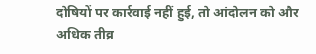दोषियों पर कार्रवाई नहीं हुई, तो आंदोलन को और अधिक तीव्र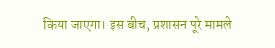किया जाएगा। इस बीच, प्रशासन पूरे मामले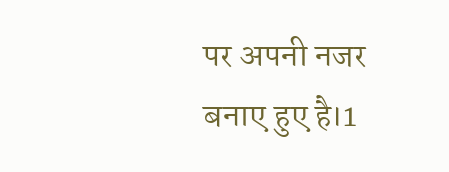पर अपनी नजर बनाए हुए है।1